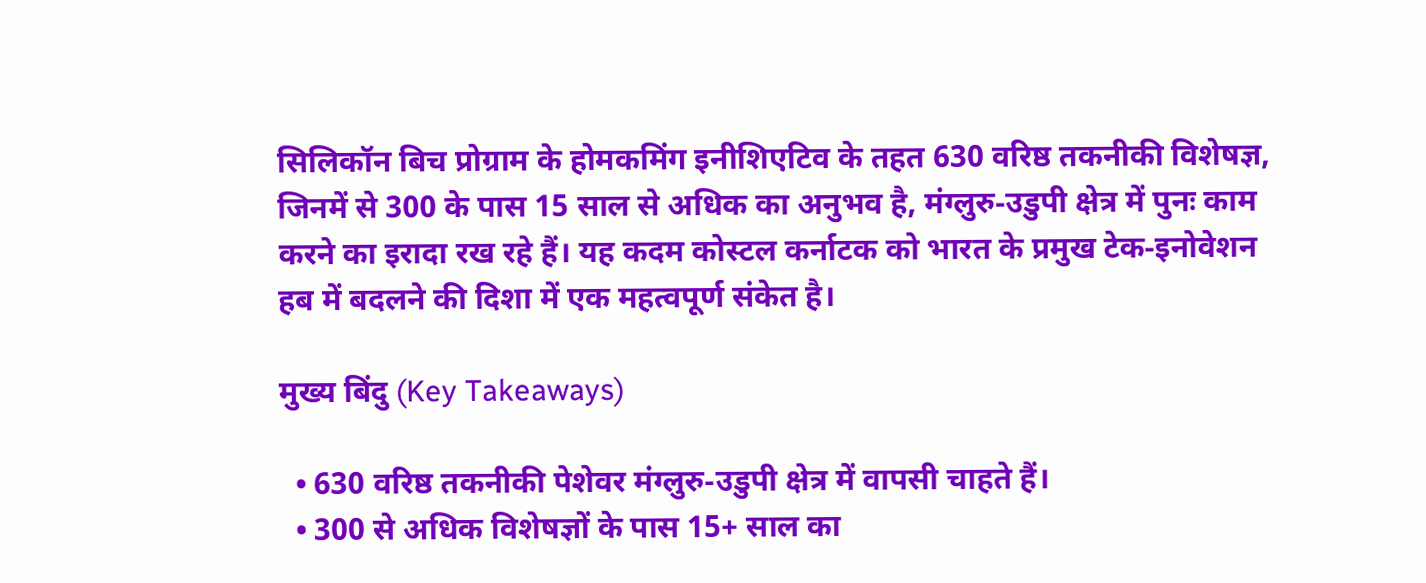सिलिकॉन बिच प्रोग्राम के होमकमिंग इनीशिएटिव के तहत 630 वरिष्ठ तकनीकी विशेषज्ञ, जिनमें से 300 के पास 15 साल से अधिक का अनुभव है, मंग्लुरु‑उडुपी क्षेत्र में पुनः काम करने का इरादा रख रहे हैं। यह कदम कोस्टल कर्नाटक को भारत के प्रमुख टेक‑इनोवेशन हब में बदलने की दिशा में एक महत्वपूर्ण संकेत है।

मुख्य बिंदु (Key Takeaways)

  • 630 वरिष्ठ तकनीकी पेशेवर मंग्लुरु‑उडुपी क्षेत्र में वापसी चाहते हैं।
  • 300 से अधिक विशेषज्ञों के पास 15+ साल का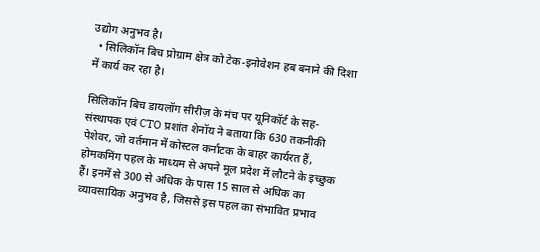उद्योग अनुभव है।
  • सिलिकॉन बिच प्रोग्राम क्षेत्र को टेक‑इनोवेशन हब बनाने की दिशा में कार्य कर रहा है।

सिलिकॉन बिच डायलॉग सीरीज़ के मंच पर यूनिकॉर्ट के सह-संस्थापक एवं CTO प्रशांत शेनॉय ने बताया कि 630 तकनीकी पेशेवर, जो वर्तमान में कोस्टल कर्नाटक के बाहर कार्यरत हैं, होमकमिंग पहल के माध्यम से अपने मूल प्रदेश में लौटने के इच्छुक हैं। इनमें से 300 से अधिक के पास 15 साल से अधिक का व्यावसायिक अनुभव है, जिससे इस पहल का संभावित प्रभाव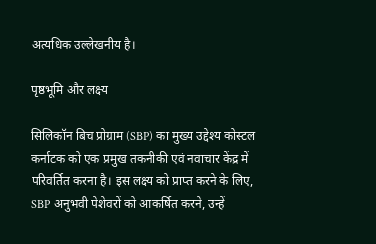अत्यधिक उल्लेखनीय है।

पृष्ठभूमि और लक्ष्य

सिलिकॉन बिच प्रोग्राम (SBP) का मुख्य उद्देश्य कोस्टल कर्नाटक को एक प्रमुख तकनीकी एवं नवाचार केंद्र में परिवर्तित करना है। इस लक्ष्य को प्राप्त करने के लिए, SBP अनुभवी पेशेवरों को आकर्षित करने, उन्हें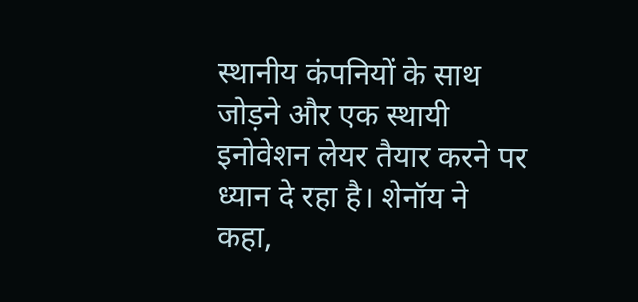स्थानीय कंपनियों के साथ जोड़ने और एक स्थायी इनोवेशन लेयर तैयार करने पर ध्यान दे रहा है। शेनॉय ने कहा,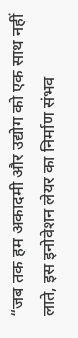“जब तक हम अकादमी और उद्योग को एक साथ नहीं लाते, इस इनोवेशन लेयर का निर्माण संभव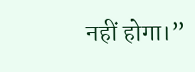नहीं होगा।”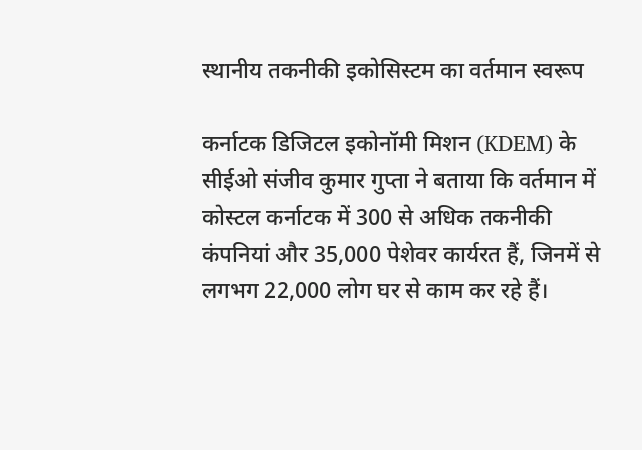स्थानीय तकनीकी इकोसिस्टम का वर्तमान स्वरूप

कर्नाटक डिजिटल इकोनॉमी मिशन (KDEM) के सीईओ संजीव कुमार गुप्ता ने बताया कि वर्तमान में कोस्टल कर्नाटक में 300 से अधिक तकनीकी कंपनियां और 35,000 पेशेवर कार्यरत हैं, जिनमें से लगभग 22,000 लोग घर से काम कर रहे हैं।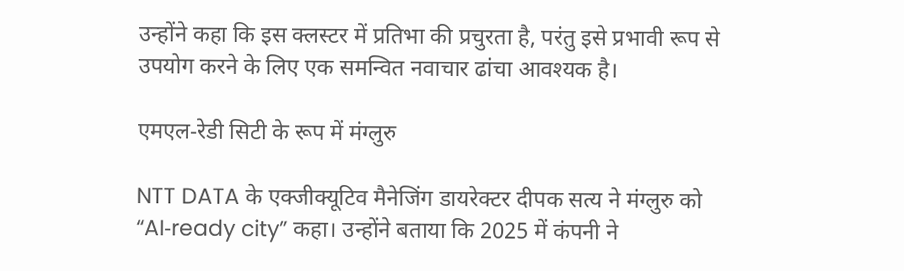उन्होंने कहा कि इस क्लस्टर में प्रतिभा की प्रचुरता है, परंतु इसे प्रभावी रूप से उपयोग करने के लिए एक समन्वित नवाचार ढांचा आवश्यक है।

एमएल‑रेडी सिटी के रूप में मंग्लुरु

NTT DATA के एक्जीक्यूटिव मैनेजिंग डायरेक्टर दीपक सत्य ने मंग्लुरु को “AI‑ready city” कहा। उन्होंने बताया कि 2025 में कंपनी ने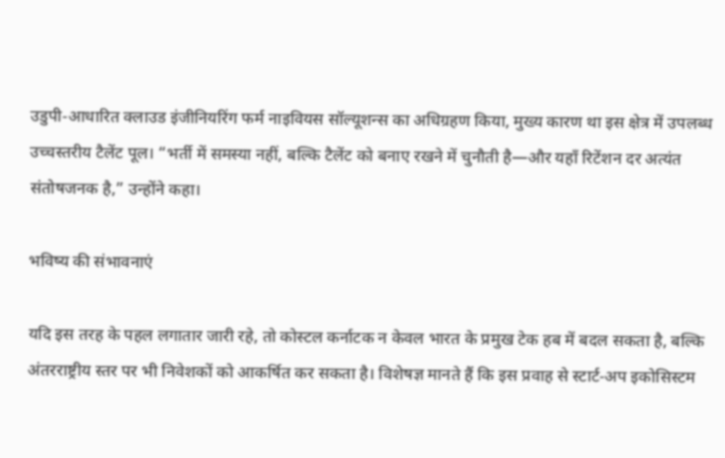उडुपी‑आधारित क्लाउड इंजीनियरिंग फर्म नाइवियस सॉल्यूशन्स का अधिग्रहण किया, मुख्य कारण था इस क्षेत्र में उपलब्ध उच्चस्तरीय टैलेंट पूल। “भर्ती में समस्या नहीं, बल्कि टैलेंट को बनाए रखने में चुनौती है—और यहाँ रिटेंशन दर अत्यंत संतोषजनक है,” उन्होंने कहा।

भविष्य की संभावनाएं

यदि इस तरह के पहल लगातार जारी रहे, तो कोस्टल कर्नाटक न केवल भारत के प्रमुख टेक हब में बदल सकता है, बल्कि अंतरराष्ट्रीय स्तर पर भी निवेशकों को आकर्षित कर सकता है। विशेषज्ञ मानते हैं कि इस प्रवाह से स्टार्ट‑अप इकोसिस्टम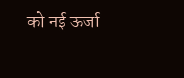को नई ऊर्जा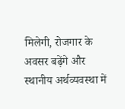मिलेगी, रोजगार के अवसर बढ़ेंगे और स्थानीय अर्थव्यवस्था में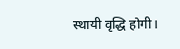स्थायी वृद्धि होगी।